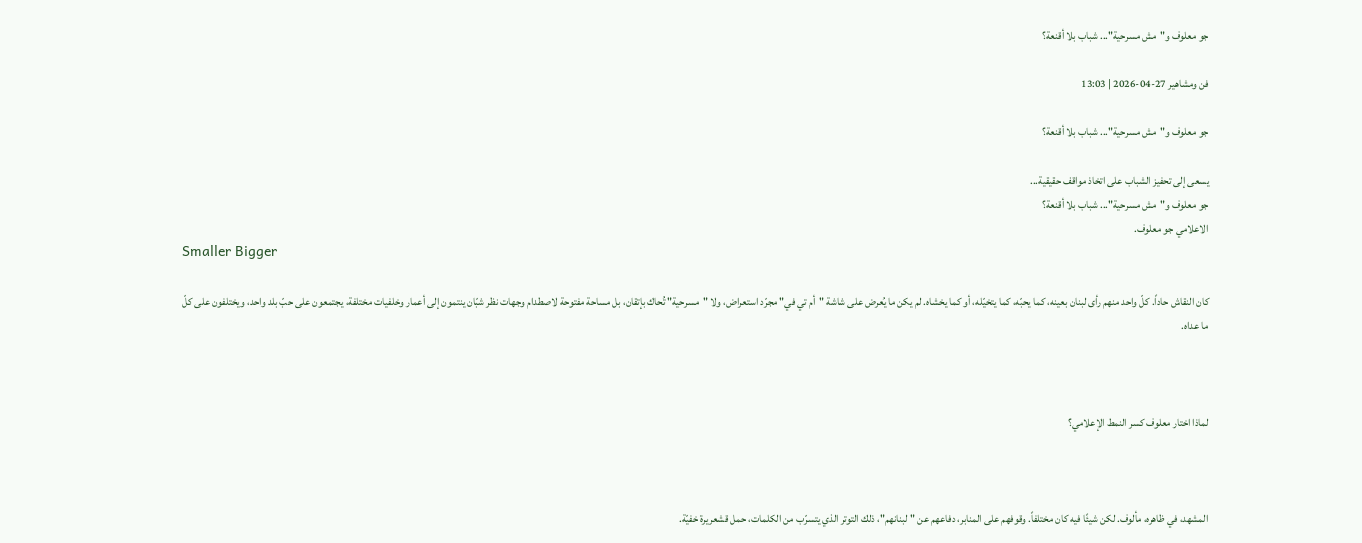جو معلوف و"مش مسرحية"... شباب بلا أقنعة؟

فن ومشاهير 27-04-2026 | 13:03

جو معلوف و"مش مسرحية"... شباب بلا أقنعة؟

يسعى إلى تحفيز الشباب على اتخاذ مواقف حقيقية...
جو معلوف و"مش مسرحية"... شباب بلا أقنعة؟
الاعلامي جو معلوف.
Smaller Bigger

كان النقاش حاداً. كلّ واحد منهم رأى لبنان بعينه، كما يحبّه، كما يتخيّله، أو كما يخشاه. لم يكن ما يُعرض على شاشة "أم تي في" مجرّد استعراض، ولا "مسرحية" تُحاك بإتقان، بل مساحة مفتوحة لاصطدام وجهات نظر شبّان ينتمون إلى أعمار وخلفيات مختلفة، يجتمعون على حبّ بلد واحد، ويختلفون على كلّ ما عداه.



لماذا اختار معلوف كسر النمط الإعلامي؟



المشهد، في ظاهره، مألوف. لكن شيئًا فيه كان مختلفاً. وقوفهم على المنابر، دفاعهم عن "لبنانهم"، ذلك التوتر الذي يتسرّب من الكلمات، حمل قشعريرة خفيّة.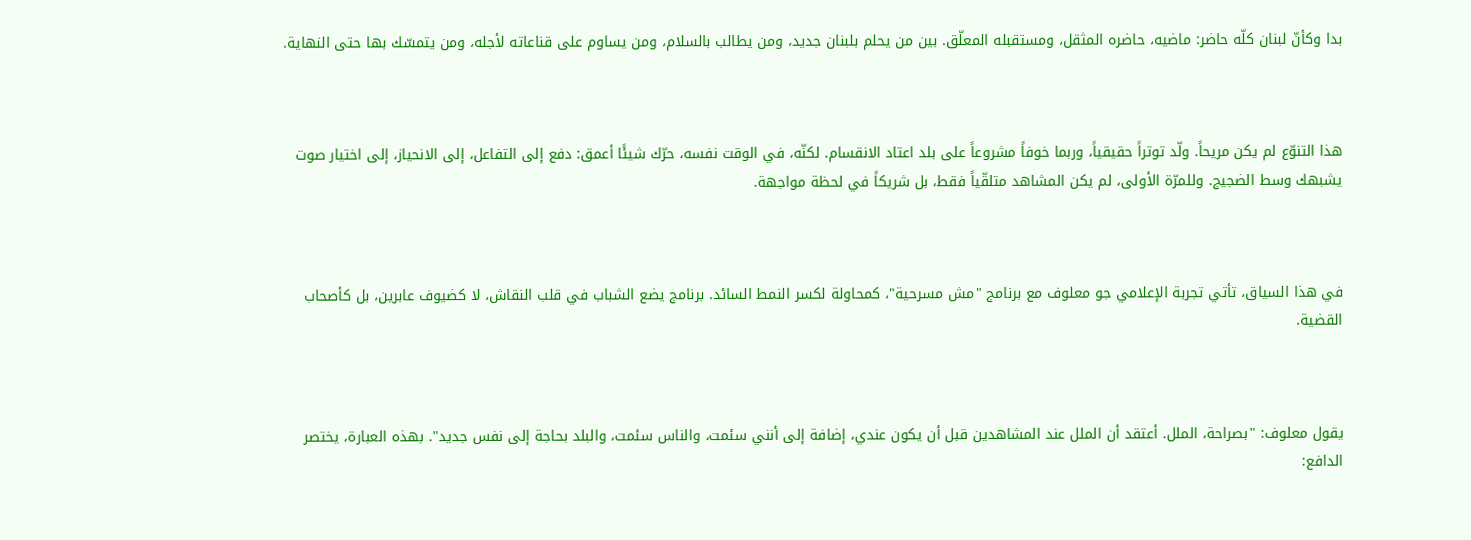بدا وكأنّ لبنان كلّه حاضر: ماضيه، حاضره المثقل، ومستقبله المعلّق. بين من يحلم بلبنان جديد، ومن يطالب بالسلام، ومن يساوم على قناعاته لأجله، ومن يتمسّك بها حتى النهاية.



هذا التنوّع لم يكن مريحاً. ولّد توتراً حقيقياً، وربما خوفاً مشروعاً على بلد اعتاد الانقسام. لكنّه، في الوقت نفسه، حرّك شيئًا أعمق: دفع إلى التفاعل، إلى الانحياز، إلى اختيار صوت يشبهك وسط الضجيج. وللمرّة الأولى، لم يكن المشاهد متلقّياً فقط، بل شريكاً في لحظة مواجهة.



في هذا السياق، تأتي تجربة الإعلامي جو معلوف مع برنامج "مش مسرحية"، كمحاولة لكسر النمط السائد. برنامج يضع الشباب في قلب النقاش، لا كضيوف عابرين، بل كأصحاب القضية.



يقول معلوف: "بصراحة، الملل. أعتقد أن الملل عند المشاهدين قبل أن يكون عندي، إضافة إلى أنني سئمت، والناس سئمت، والبلد بحاجة إلى نفس جديد". بهذه العبارة، يختصر الدافع: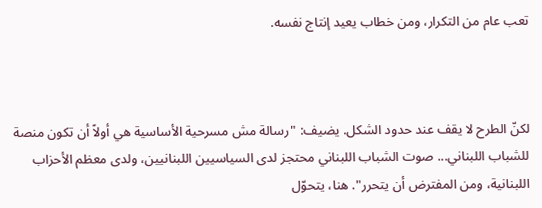تعب عام من التكرار، ومن خطاب يعيد إنتاج نفسه.



لكنّ الطرح لا يقف عند حدود الشكل. يضيف: "رسالة مش مسرحية الأساسية هي أولاً أن تكون منصة للشباب اللبناني... صوت الشباب اللبناني محتجز لدى السياسيين اللبنانيين، ولدى معظم الأحزاب اللبنانية، ومن المفترض أن يتحرر". هنا، يتحوّل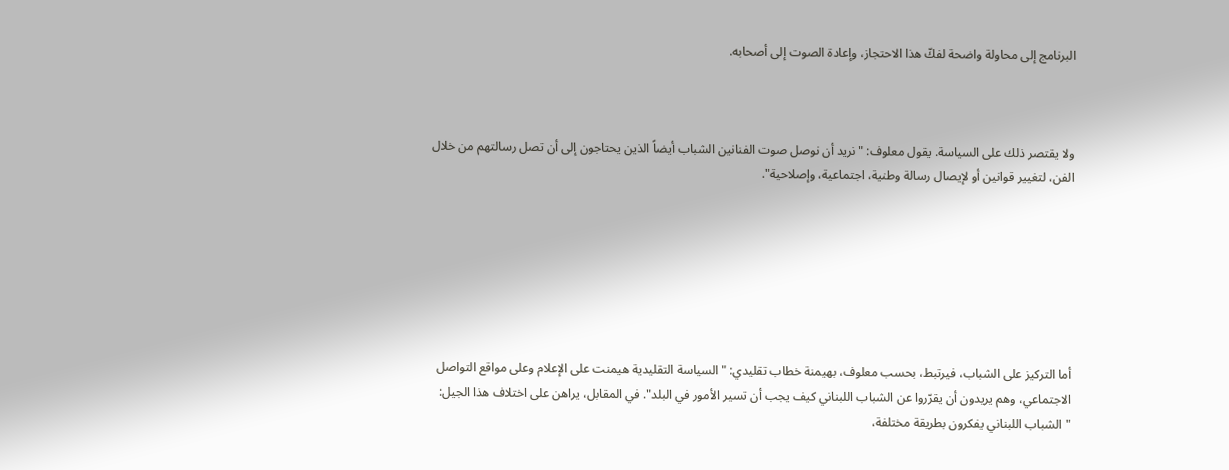البرنامج إلى محاولة واضحة لفكّ هذا الاحتجاز، وإعادة الصوت إلى أصحابه.



ولا يقتصر ذلك على السياسة. يقول معلوف: "نريد أن نوصل صوت الفنانين الشباب أيضاً الذين يحتاجون إلى أن تصل رسالتهم من خلال الفن، لتغيير قوانين أو لإيصال رسالة وطنية، اجتماعية، وإصلاحية".







أما التركيز على الشباب، فيرتبط، بحسب معلوف، بهيمنة خطاب تقليدي: "السياسة التقليدية هيمنت على الإعلام وعلى مواقع التواصل الاجتماعي، وهم يريدون أن يقرّروا عن الشباب اللبناني كيف يجب أن تسير الأمور في البلد". في المقابل، يراهن على اختلاف هذا الجيل: "الشباب اللبناني يفكرون بطريقة مختلفة،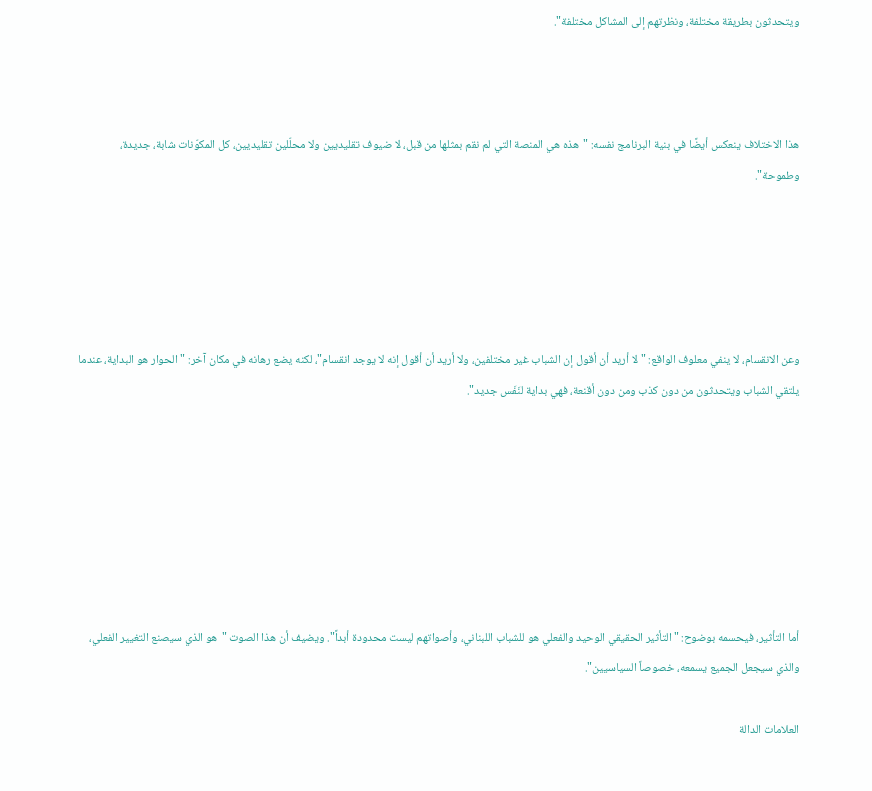ويتحدثون بطريقة مختلفة، ونظرتهم إلى المشاكل مختلفة".



هذا الاختلاف ينعكس أيضًا في بنية البرنامج نفسه: "هذه هي المنصة التي لم نقم بمثلها من قبل، لا ضيوف تقليديين ولا محلّلين تقليديين، كل المكوّنات شابة، جديدة، وطموحة".





وعن الانقسام، لا ينفي معلوف الواقع: "لا أريد أن أقول إن الشباب غير مختلفين، ولا أريد أن أقول إنه لا يوجد انقسام"، لكنه يضع رهانه في مكان آخر: "الحوار هو البداية، عندما يلتقي الشباب ويتحدثون من دون كذب ومن دون أقنعة، فهي بداية لنَفَس جديد".







أما التأثير، فيحسمه بوضوح: "التأثير الحقيقي الوحيد والفعلي هو للشباب اللبناني، وأصواتهم ليست محدودة أبداً". ويضيف أن هذا الصوت "هو الذي سيصنع التغيير الفعلي، والذي سيجعل الجميع يسمعه، خصوصاً السياسيين".

العلامات الدالة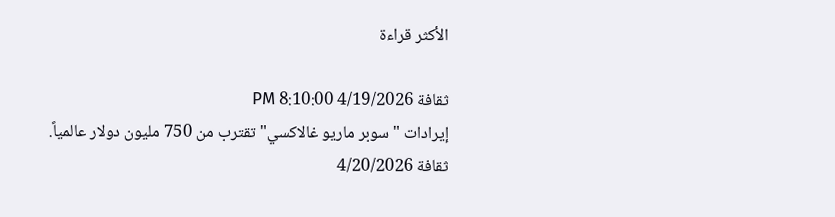الأكثر قراءة

ثقافة 4/19/2026 8:10:00 PM
إيرادات "سوبر ماريو غالاكسي" تقترب من 750 مليون دولار عالمياً.
ثقافة 4/20/2026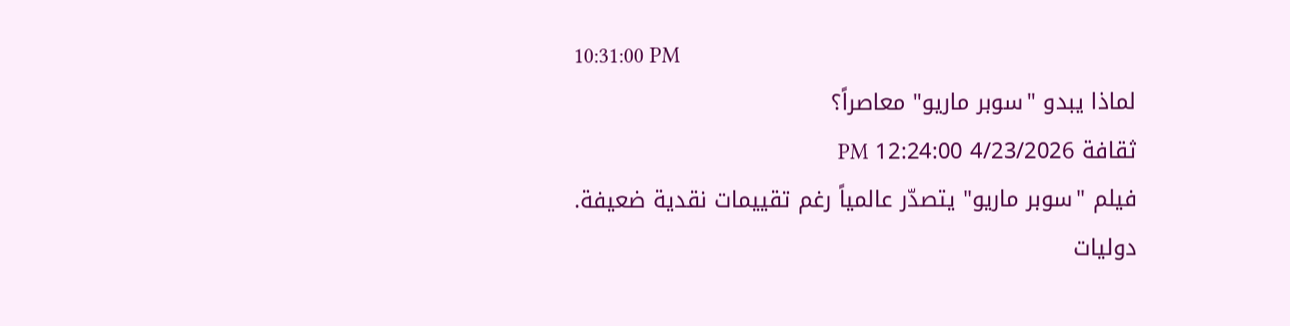10:31:00 PM
لماذا يبدو "سوبر ماريو" معاصراً؟
ثقافة 4/23/2026 12:24:00 PM
فيلم "سوبر ماريو" يتصدّر عالمياً رغم تقييمات نقدية ضعيفة.
دوليات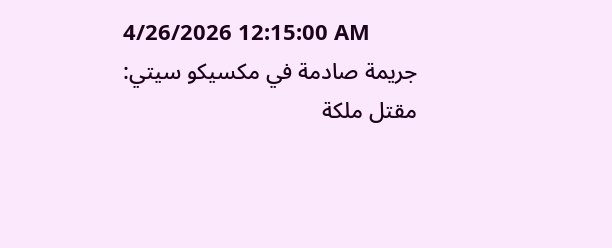4/26/2026 12:15:00 AM
جريمة صادمة في مكسيكو سيتي: مقتل ملكة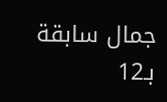جمال سابقة بـ12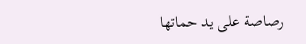رصاصة على يد حماتها